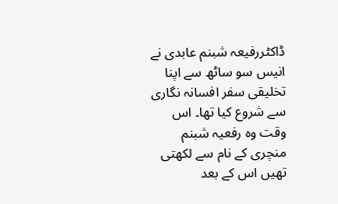ڈاکٹررفیعہ شبنم عابدی نے انیس سو ساٹھ سے اپنا تخلیقی سفر افسانہ نگاری سے شروع کیا تھا۔ اس وقت وہ رفعیہ شبنم منچری کے نام سے لکھتی تھیں اس کے بعد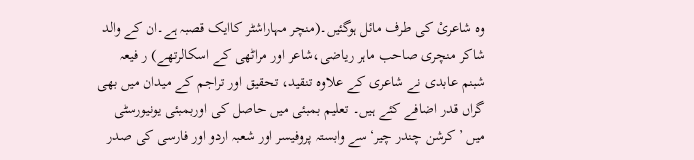وہ شاعریْ کی طرف مائل ہوگئیں۔(منچر مہاراشٹر کاایک قصبہ ہے۔ان کے والد شاکر منچری صاحب ماہر ریاضی،شاعر اور مراٹھی کے اسکالرتھے) ر فیعہ شبنم عابدی نے شاعری کے علاوہ تنقید، تحقیق اور تراجم کے میدان میں بھی گراں قدر اضافے کئے ہیں۔ تعلیم بمبئی میں حاصل کی اوربمبئی یونیورسٹی میں ’کرشن چندر چیر‘سے وابستہ پروفیسر اور شعبہ اردو اور فارسی کی صدر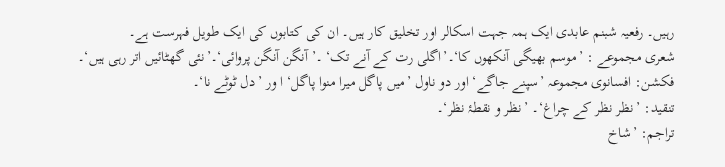رہیں۔ رفعیہ شبنم عابدی ایک ہمہ جہت اسکالر اور تخلیق کار ہیں۔ ان کی کتابوں کی ایک طویل فہرست ہے۔
شعری مجموعے : ’موسم بھیگی آنکھوں کا‘۔’اگلی رت کے آنے تک‘ ۔’آنگن آنگن پروائی‘۔’نئی گھٹائیں اتر رہی ہیں‘۔
فکشن: افسانوی مجموعہ ’سپنے جاگے‘ اور دو ناول ’میں پاگل میرا منوا پاگل‘ ا ور ’دل ٹوٹے نا‘۔
تنقید: ’نظر نظر کے چراغ‘۔ ’نظر و نقطۂ نظر‘۔
تراجم: ’شاخ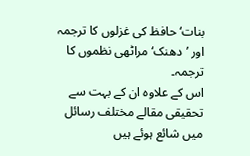بنات‘ حافظ کی غزلوں کا ترجمہ اور ’دھنک‘ مراٹھی نظموں کا ترجمہ۔
اس کے علاوہ ان کے بہت سے تحقیقی مقالے مختلف رسائل میں شائع ہوئے ہیں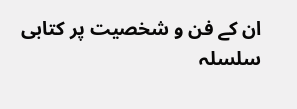ان کے فن و شخصیت پر کتابی سلسلہ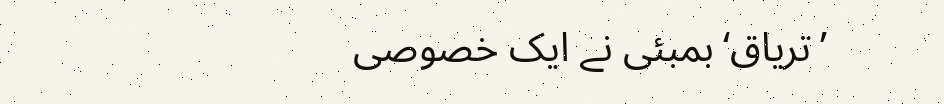’تریاق‘بمبئی نے ایک خصوصی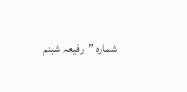شمارہ ”رفیعہ شبنم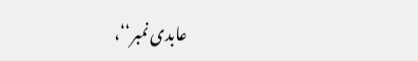عابدی نمبر‘‘،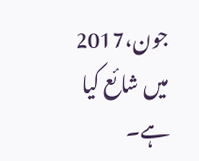جون،2017 میں شائع کیا ہے۔